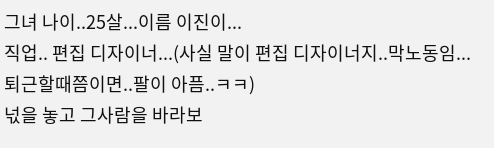그녀 나이..25살...이름 이진이...
직업.. 편집 디자이너...(사실 말이 편집 디자이너지..막노동임...퇴근할때쯤이면..팔이 아픔..ㅋㅋ)
넋을 놓고 그사람을 바라보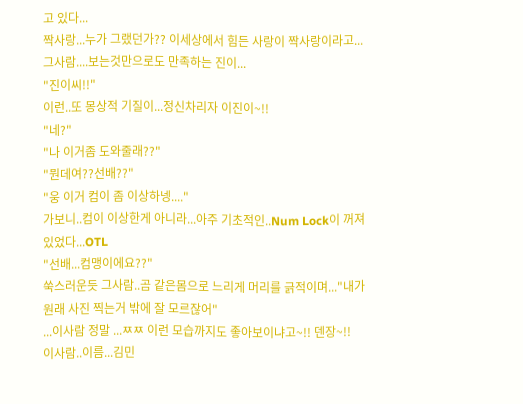고 있다...
짝사랑...누가 그랬던가?? 이세상에서 힘든 사랑이 짝사랑이라고...
그사람....보는것만으로도 만족하는 진이...
"진이씨!!"
이런..또 몽상적 기질이...정신차리자 이진이~!!
"네?"
"나 이거좀 도와줄래??"
"뭔데여??선배??"
"웅 이거 컴이 좀 이상하넹...."
가보니..컴이 이상한게 아니라...아주 기초적인..Num Lock이 꺼져있었다...OTL
"선배...컴맹이에요??"
쑥스러운듯 그사람..곰 같은몸으로 느리게 머리를 긁적이며..."내가원래 사진 찍는거 밖에 잘 모르잖어"
...이사람 정말 ...ㅉㅉ 이런 모습까지도 좋아보이냐고~!! 덴장~!!
이사람..이름...김민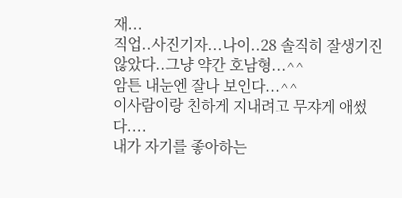재...
직업..사진기자...나이..28 솔직히 잘생기진 않았다..그냥 약간 호남형...^^
암튼 내눈엔 잘나 보인다...^^
이사람이랑 친하게 지내려고 무쟈게 애썼다....
내가 자기를 좋아하는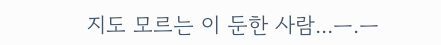지도 모르는 이 둔한 사람...ㅡ.ㅡ